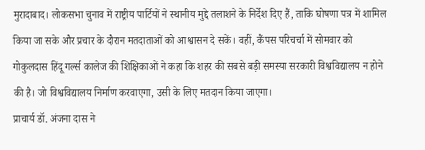मुरादाबाद। लोकसभा चुनाव में राष्ट्रीय पार्टियों ने स्थानीय मुद्दे तलाशने के निर्देश दिए हैं, ताकि घोषणा पत्र में शामिल किया जा सके और प्रचार के दौरान मतदाताओं को आश्वासन दे सकें। वहीं, कैंपस परिचर्चा में सोमवार को गोकुलदास हिंदू गर्ल्स कालेज की शिक्षिकाओं ने कहा कि शहर की सबसे बड़ी समस्या सरकारी विश्वविद्यालय न होने की है। जो विश्वविद्यालय निर्माण करवाएगा, उसी के लिए मतदान किया जाएगा।
प्राचार्य डॉ. अंजना दास ने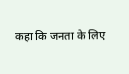कहा कि जनता के लिए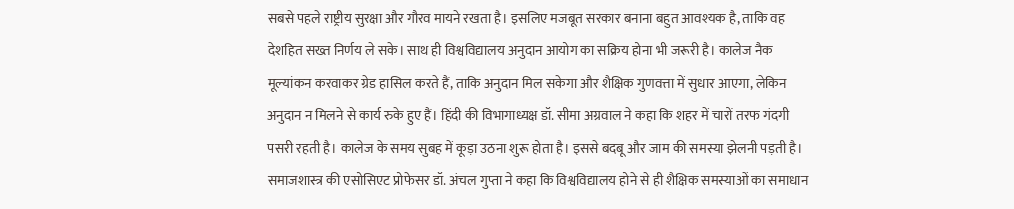सबसे पहले राष्ट्रीय सुरक्षा और गौरव मायने रखता है। इसलिए मजबूत सरकार बनाना बहुत आवश्यक है, ताकि वह देशहित सख्त निर्णय ले सके। साथ ही विश्वविद्यालय अनुदान आयोग का सक्रिय होना भी जरूरी है। कालेज नैक मूल्यांकन करवाकर ग्रेड हासिल करते हैं, ताकि अनुदान मिल सकेगा और शैक्षिक गुणवत्ता में सुधार आएगा, लेकिन अनुदान न मिलने से कार्य रुके हुए हैं। हिंदी की विभागाध्यक्ष डॉ. सीमा अग्रवाल ने कहा कि शहर में चारों तरफ गंदगी पसरी रहती है। कालेज के समय सुबह में कूड़ा उठना शुरू होता है। इससे बदबू और जाम की समस्या झेलनी पड़ती है। समाजशास्त्र की एसोसिएट प्रोफेसर डॉ. अंचल गुप्ता ने कहा कि विश्वविद्यालय होने से ही शैक्षिक समस्याओं का समाधान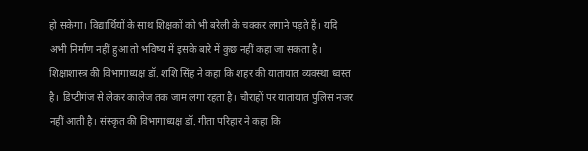हो सकेगा। विद्यार्थियों के साथ शिक्षकों को भी बरेली के चक्कर लगाने पड़ते हैं। यदि अभी निर्माण नहीं हुआ तो भविष्य में इसके बारे में कुछ नहीं कहा जा सकता है। शिक्षाशास्त्र की विभागाध्यक्ष डॉ. शशि सिंह ने कहा कि शहर की यातायात व्यवस्था ध्वस्त है। डिप्टीगंज से लेकर कालेज तक जाम लगा रहता है। चौराहों पर यातायात पुलिस नजर नहीं आती है। संस्कृत की विभागाध्यक्ष डॉ. गीता परिहार ने कहा कि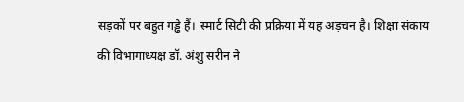सड़कों पर बहुत गड्ढे हैं। स्मार्ट सिटी की प्रक्रिया में यह अड़चन है। शिक्षा संकाय की विभागाध्यक्ष डॉ. अंशु सरीन ने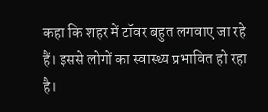कहा कि शहर में टॉवर बहुत लगवाए जा रहे हैं। इससे लोगों का स्वास्थ्य प्रभावित हो रहा है।